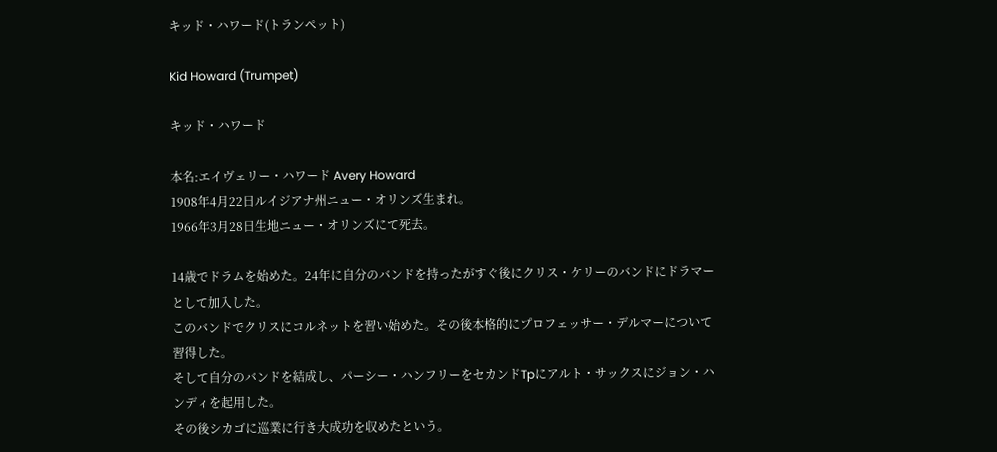キッド・ハワード(トランペット)

Kid Howard (Trumpet)

キッド・ハワード

本名:エイヴェリー・ハワード Avery Howard
1908年4月22日ルイジアナ州ニュー・オリンズ生まれ。
1966年3月28日生地ニュー・オリンズにて死去。

14歳でドラムを始めた。24年に自分のバンドを持ったがすぐ後にクリス・ケリーのバンドにドラマーとして加入した。
このバンドでクリスにコルネットを習い始めた。その後本格的にプロフェッサー・デルマーについて習得した。
そして自分のバンドを結成し、パーシー・ハンフリーをセカンドTpにアルト・サックスにジョン・ハンディを起用した。
その後シカゴに巡業に行き大成功を収めたという。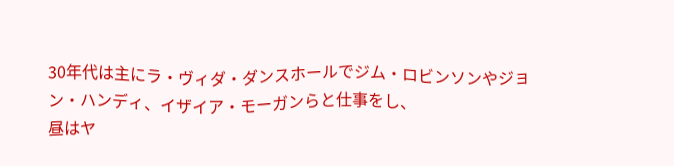30年代は主にラ・ヴィダ・ダンスホールでジム・ロビンソンやジョン・ハンディ、イザイア・モーガンらと仕事をし、
昼はヤ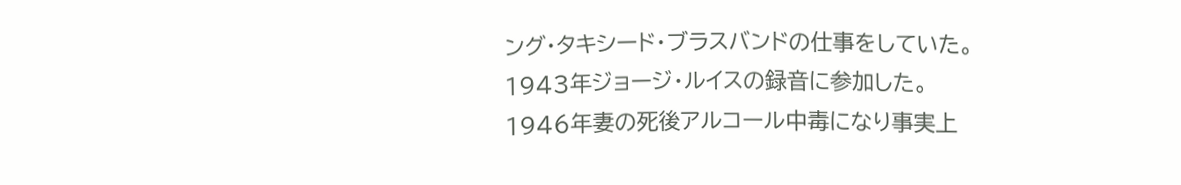ング・タキシード・ブラスバンドの仕事をしていた。
1943年ジョージ・ルイスの録音に参加した。
1946年妻の死後アルコール中毒になり事実上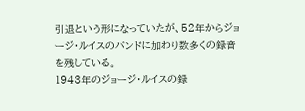引退という形になっていたが、52年からジョージ・ルイスのバンドに加わり数多くの録音を残している。
1943年のジョージ・ルイスの録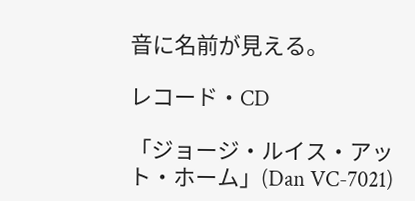音に名前が見える。

レコード・CD

「ジョージ・ルイス・アット・ホーム」(Dan VC-7021)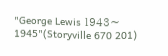"George Lewis 1943〜1945"(Storyville 670 201)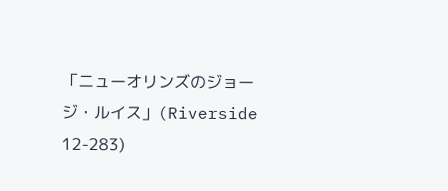「ニューオリンズのジョージ・ルイス」(Riverside 12-283)